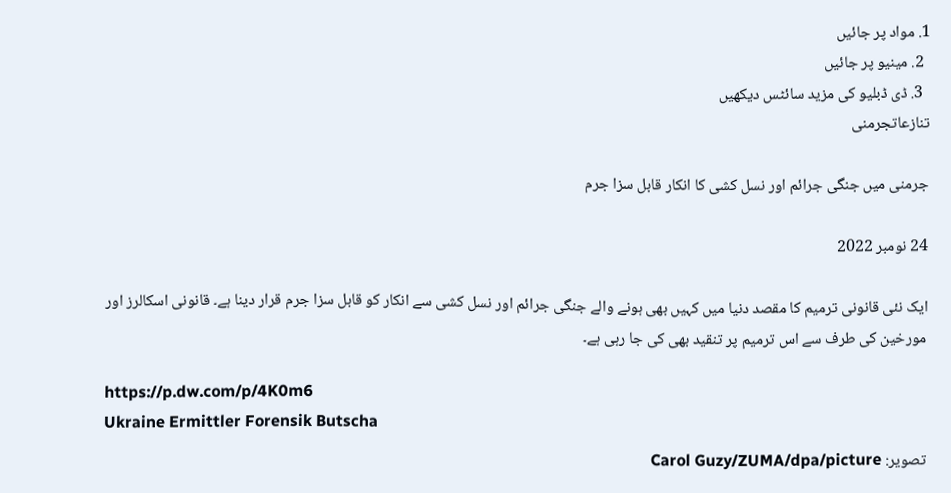1. مواد پر جائیں
  2. مینیو پر جائیں
  3. ڈی ڈبلیو کی مزید سائٹس دیکھیں
تنازعاتجرمنی

جرمنی میں جنگی جرائم اور نسل کشی کا انکار قابل سزا جرم

24 نومبر 2022

ایک نئی قانونی ترمیم کا مقصد دنیا میں کہیں بھی ہونے والے جنگی جرائم اور نسل کشی سے انکار کو قابل سزا جرم قرار دینا ہے۔ قانونی اسکالرز اور مورخین کی طرف سے اس ترمیم پر تنقید بھی کی جا رہی ہے۔

https://p.dw.com/p/4K0m6
Ukraine Ermittler Forensik Butscha
تصویر: Carol Guzy/ZUMA/dpa/picture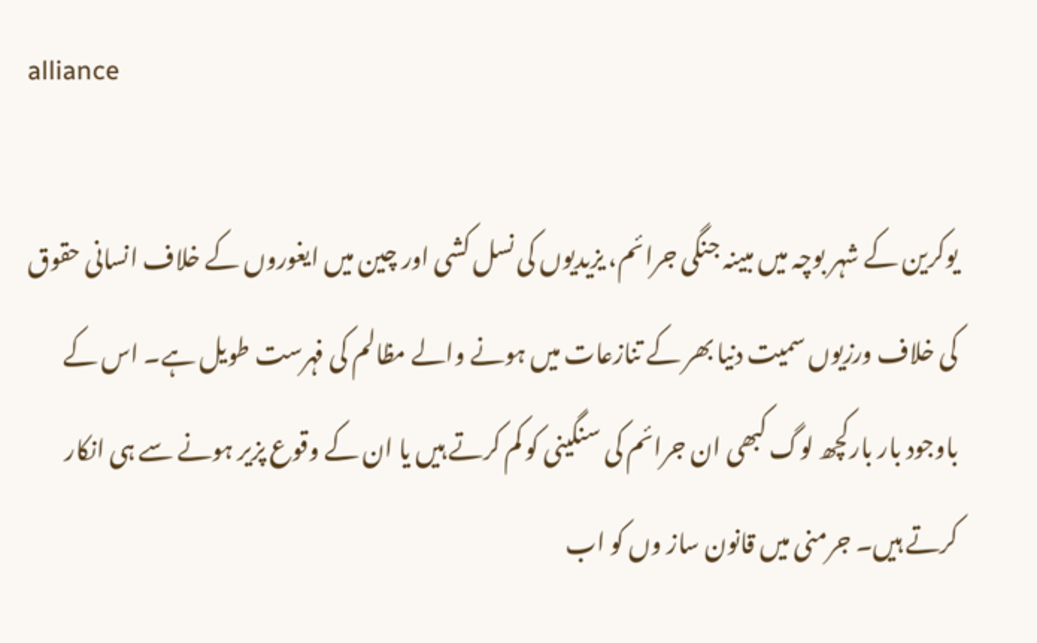alliance

یوکرین کے شہر بوچہ میں مبینہ جنگی جرائم، یزیدیوں کی نسل کشی اور چین میں ایغوروں کے خلاف انسانی حقوق کی خلاف ورزیوں سمیت دنیا بھر کے تنازعات میں ہونے والے مظالم کی فہرست طویل ہے۔ اس کے باوجود بار بارکچھ لوگ کبھی ان جرائم کی سنگینی کو کم کرتے ہیں یا ان کے وقوع پزیر ہونے سے ہی انکار کرتے ہیں۔ جرمنی میں قانون ساز وں کو اب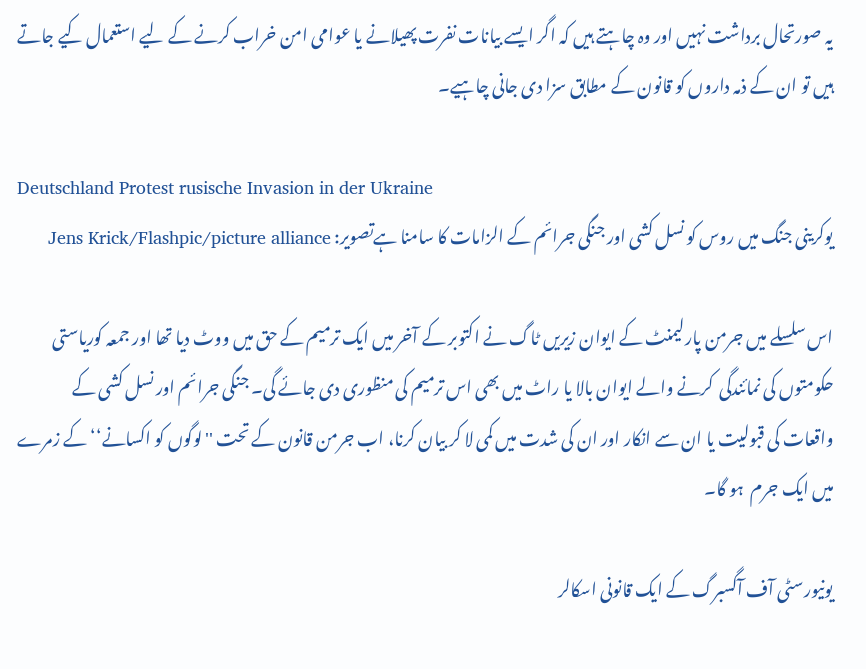یہ صورتحال برداشت نہیں اور وہ چاہتے ہیں کہ اگر ایسے بیانات نفرت پھیلانے یا عوامی امن خراب کرنے کے لیے استعمال کیے جاتے ہیں تو ان کے ذمہ داروں کو قانون کے مطابق سزا دی جانی چاہیے۔

Deutschland Protest rusische Invasion in der Ukraine
یوکرینی جنگ میں روس کو نسل کشی اور جنگی جرائم کے الزامات کا سامنا ہےتصویر: Jens Krick/Flashpic/picture alliance

اس سلسلے میں جرمن پارلیمنٹ کے ایوان زیریں ٹاگ نے اکتوبر کے آخر میں ایک ترمیم کے حق میں ووٹ دیا تھا اور جمعہ کوریاستی حکومتوں کی نمائندگی  کرنے والے ایوان بالا یا راٹ میں بھی اس ترمیم کی منظوری دی جائے گی۔ جنگی جرائم اور نسل کشی کے واقعات کی قبولیت یا ان سے انکار اور ان کی شدت میں کمی لا کر بیان کرنا، اب جرمن قانون کے تحت ''لوگوں کو اکسانے‘‘ کے زمرے میں ایک جرم  ہو گا۔

یونیورسٹی آف آگسبرگ کے ایک قانونی اسکالر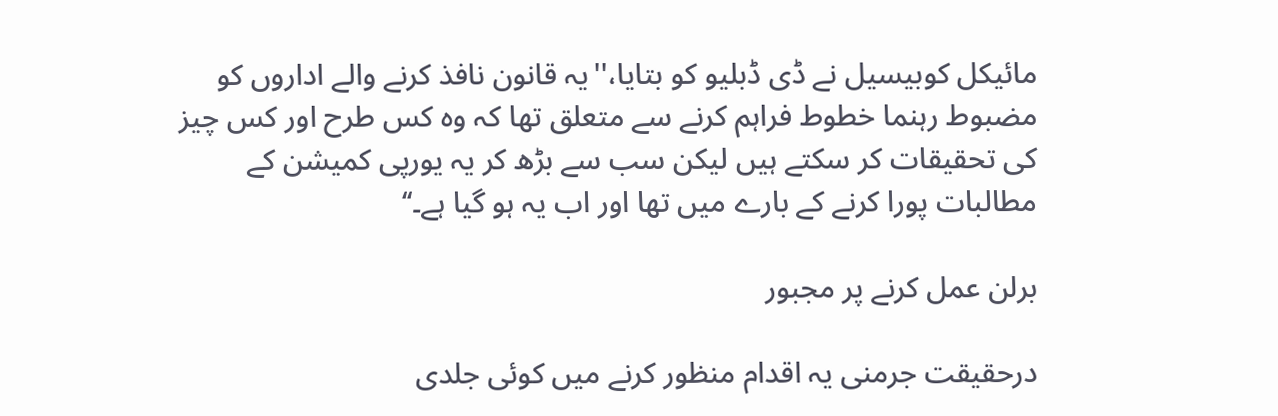مائیکل کوبیسیل نے ڈی ڈبلیو کو بتایا،''یہ قانون نافذ کرنے والے اداروں کو  مضبوط رہنما خطوط فراہم کرنے سے متعلق تھا کہ وہ کس طرح اور کس چیز کی تحقیقات کر سکتے ہیں لیکن سب سے بڑھ کر یہ یورپی کمیشن کے مطالبات پورا کرنے کے بارے میں تھا اور اب یہ ہو گیا ہے۔‘‘

برلن عمل کرنے پر مجبور

درحقیقت جرمنی یہ اقدام منظور کرنے میں کوئی جلدی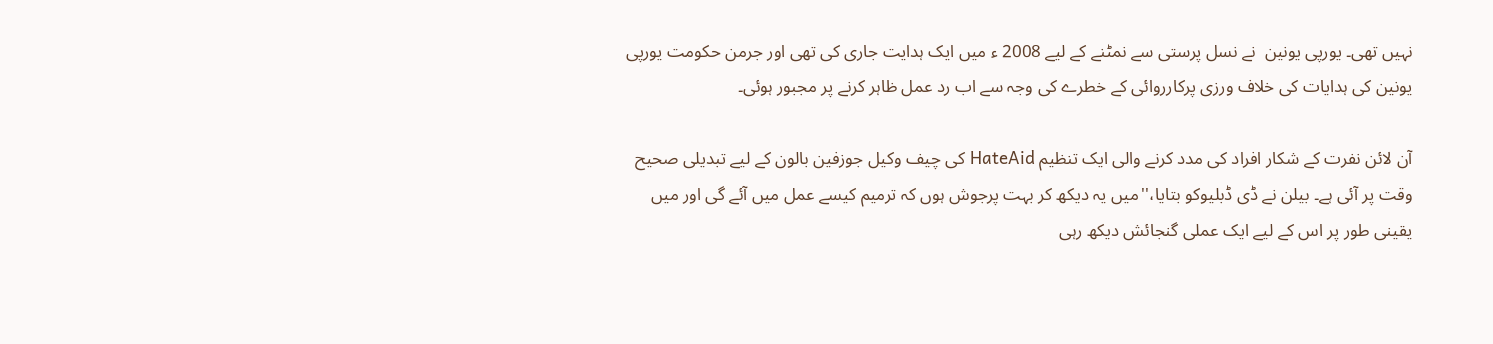نہیں تھی۔ یورپی یونین  نے نسل پرستی سے نمٹنے کے لیے 2008 ء میں ایک ہدایت جاری کی تھی اور جرمن حکومت یورپی یونین کی ہدایات کی خلاف ورزی پرکارروائی کے خطرے کی وجہ سے اب رد عمل ظاہر کرنے پر مجبور ہوئی۔

آن لائن نفرت کے شکار افراد کی مدد کرنے والی ایک تنظیم HateAid کی چیف وکیل جوزفین بالون کے لیے تبدیلی صحیح وقت پر آئی ہے۔ بیلن نے ڈی ڈبلیوکو بتایا،''میں یہ دیکھ کر بہت پرجوش ہوں کہ ترمیم کیسے عمل میں آئے گی اور میں یقینی طور پر اس کے لیے ایک عملی گنجائش دیکھ رہی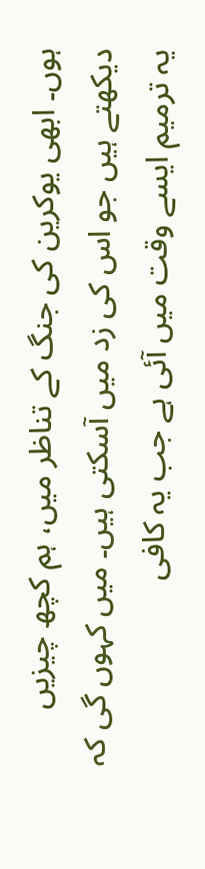ہوں۔ ابھی یوکرین کی جنگ کے تناظر میں، ہم کچھ چیزیں دیکھتے ہیں جو اس کی زد میں آسکتی ہیں۔ میں کہوں گی کہ یہ ترمیم ایسے وقت میں آئی ہے جب یہ کافی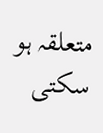متعلقہ ہو سکتی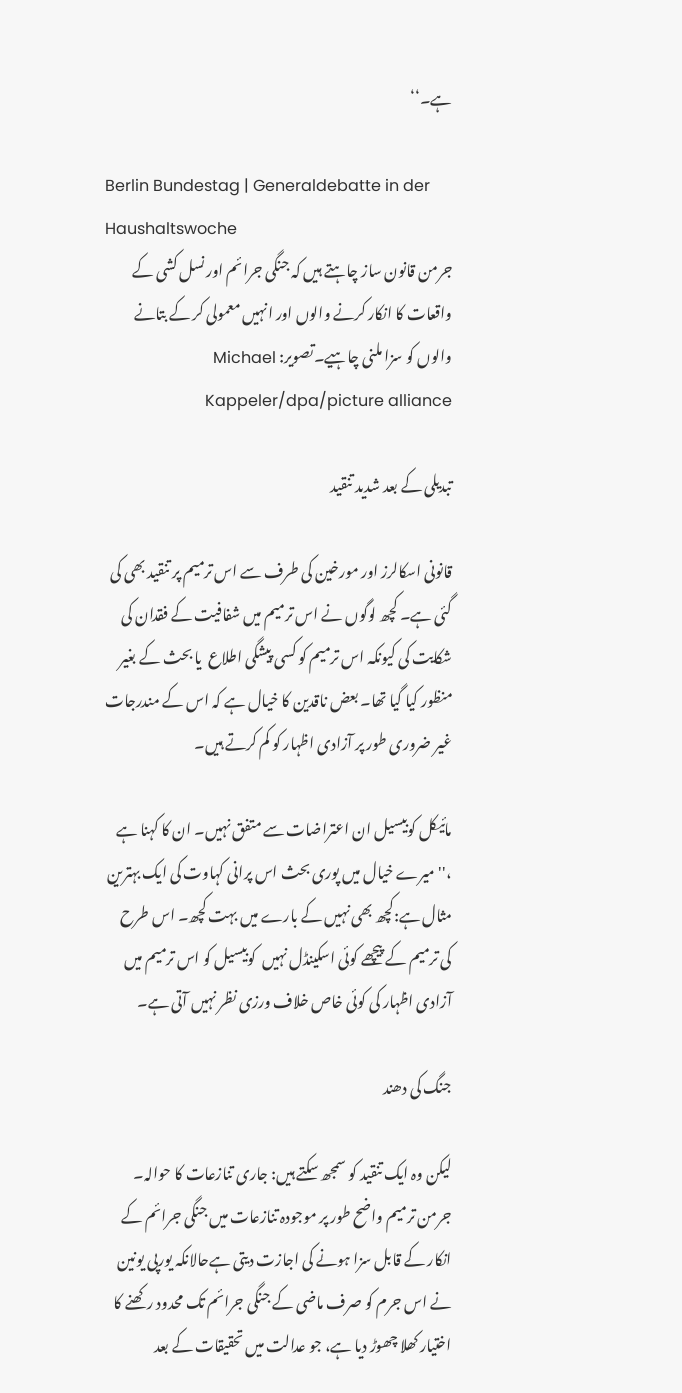ہے۔‘‘

Berlin Bundestag | Generaldebatte in der Haushaltswoche
جرمن قانون ساز چاہتے ہیں کہ جنگی جرائم اور نسل کشی کے واقعات کا انکار کرنے والوں اور انہیں معمولی کر کے بتانے والوں کو سزا ملنی چاہیے۔تصویر: Michael Kappeler/dpa/picture alliance

تبدیلی کے بعد شدید تنقید

قانونی اسکالرز اور مورخین کی طرف سے اس ترمیم پر تنقید بھی کی گئی ہے۔ کچھ لوگوں نے اس ترمیم میں شفافیت کے فقدان کی شکایت کی کیونکہ اس ترمیم کو کسی پیشگی اطلاع  یا بحث کے بغیر منظور کیا گیا تھا۔ بعض ناقدین کا خیال ہے کہ اس کے مندرجات غیر ضروری طور پر آزادی اظہار کو کم کرتے ہیں۔

مائیکل کوبیسیل ان اعتراضات سے متفق نہیں۔ ان کا کہنا ہے ،''میرے خیال میں پوری بحث اس پرانی کہاوت کی ایک بہترین مثال ہے:کچھ بھی نہیں کے بارے میں بہت کچھ۔ اس طرح کی ترمیم کے پیچھے کوئی اسکینڈل نہیں  کوبیسیل کو اس ترمیم میں آزادی اظہار کی کوئی خاص خلاف ورزی نظر نہیں آتی ہے۔

جنگ کی دھند

لیکن وہ ایک تنقید کو سمجھ سکتے ہیں: جاری تنازعات کا حوالہ۔ جرمن ترمیم واضح طور پر موجودہ تنازعات میں جنگی جرائم کے انکار کے قابل سزا ہونے کی اجازت دیتی ہےحالانکہ یورپی یونین نے اس جرم کو صرف ماضی کے جنگی جرائم تک محدود رکھنے کا اختیار کھلا چھوڑ دیا ہے، جو عدالت میں تحقیقات کے بعد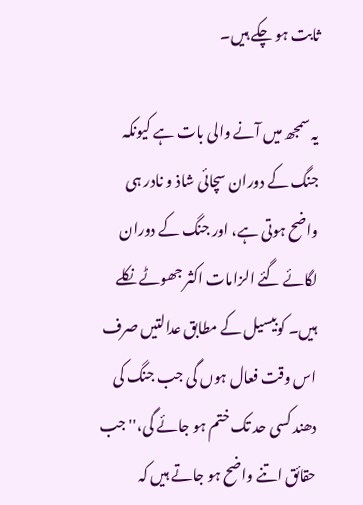ثابت ہو چکے ہیں۔

یہ سمجھ میں آنے والی بات ہے کیونکہ جنگ کے دوران سچائی شاذ و نادر ہی واضح ہوتی ہے، اور جنگ کے دوران لگائے گئے الزامات اکثر جھوٹے نکلے ہیں۔ کوبیسیل کے مطابق عدالتیں صرف اس وقت فعال ہوں گی جب جنگ کی دھند کسی حد تک ختم ہو جائے گی،''جب حقائق اتنے واضح ہو جاتے ہیں کہ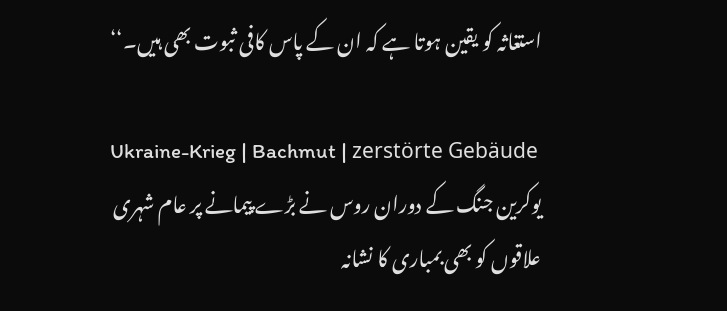استغاثہ کو یقین ہوتا ہے کہ ان کے پاس کافی ثبوت بھی ہیں۔‘‘

Ukraine-Krieg | Bachmut | zerstörte Gebäude
یوکرین جنگ کے دوران روس نے بڑے پیمانے پر عام شہری علاقوں کو بھی بمباری کا نشانہ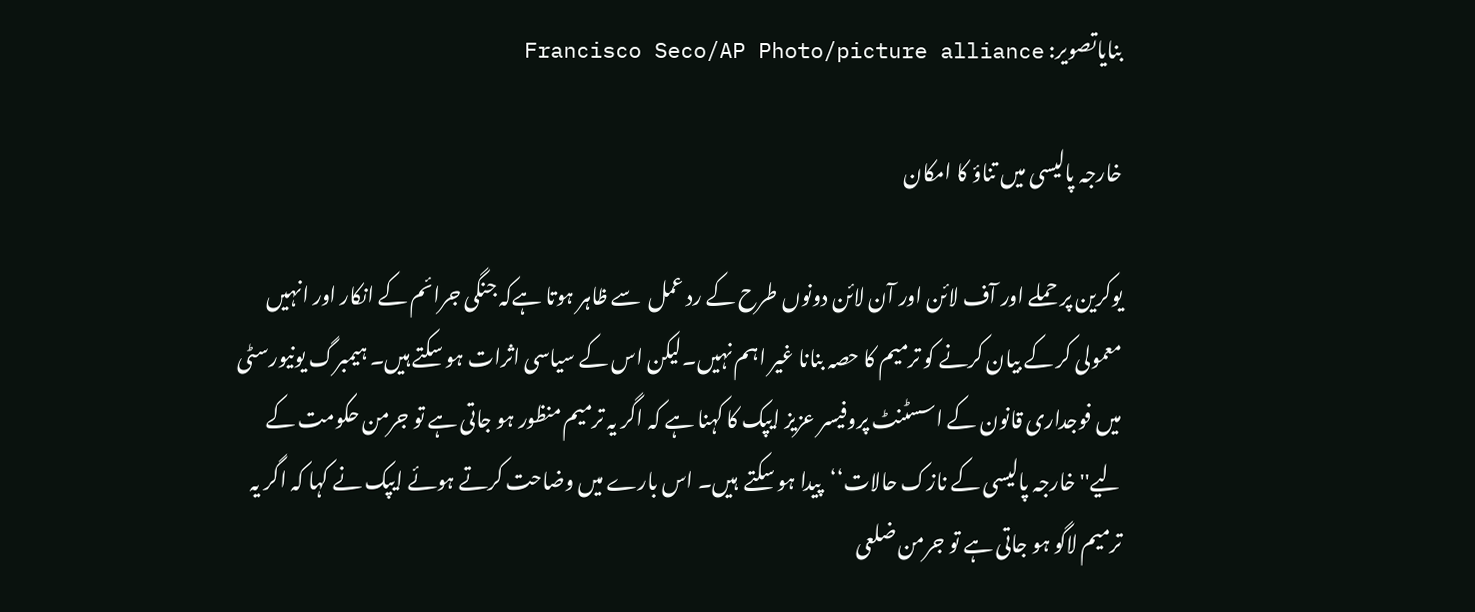بنایاتصویر: Francisco Seco/AP Photo/picture alliance

خارجہ پالیسی میں تناؤ کا امکان

یوکرین پر حملے اور آف لائن اور آن لائن دونوں طرح کے رد عمل  سے ظاہر ہوتا ہےکہ جنگی جرائم کے انکار اور انہیں  معمولی کر کے بیان کرنے کو ترمیم کا حصہ بنانا غیر اہم نہیں۔لیکن اس کے سیاسی اثرات ہو سکتے ہیں۔ ہیمبرگ یونیورسٹی میں فوجداری قانون کے اسسٹنٹ پروفیسر عزیز ایپک کا کہنا ہے کہ اگر یہ ترمیم منظور ہو جاتی ہے تو جرمن حکومت کے لیے''خارجہ پالیسی کے نازک حالات‘‘پیدا ہو سکتے  ہیں۔ اس بارے میں وضاحت کرتے ہوئے ایپک نے کہا کہ اگر یہ ترمیم لاگو ہو جاتی ہے تو جرمن ضلعی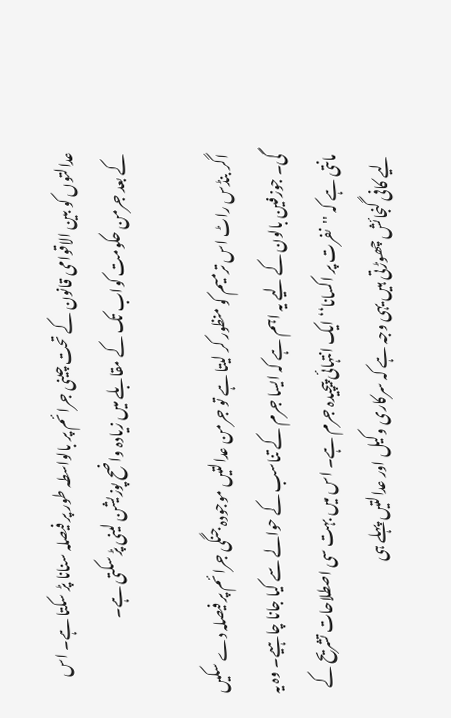عدالتوں کو بین الاقوامی قانون کے تحت چینی جرائم پر بالواسطہ طور پر فیصلہ سنانا پڑ سکتا ہے۔ اس کے بعد جرمن حکومت کواب تک کے مقابلے میں زیادہ واضح پوزیشن لینی پڑ سکتی ہے۔

اگر بنڈس راٹ اس ترمیم کو منظور کر لیتا ہے تو جرمن عدالتیں موجودہ جنگی جرائم پر فیصلہ دے سکیں گی۔ جوزفین بالون کے لیے یہ اہم ہے کہ ایسا جرم کے تناسب کے حوالے سے کیا جانا چاہیے۔ وہ یہ مانتی ہے کہ ''نفرت پر اکسانا‘‘ ایک انتہائی پیچیدہ جرم ہے۔ اس میں بہت سی اصطلاحات تشریح کے لیے کافی گنجائش چھوڑتی ہیں یہی وجہ ہے کہ سرکاری وکیل اور عدالتیں پہلے ہی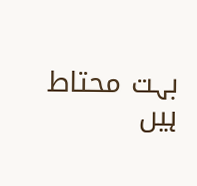بہت محتاط ہیں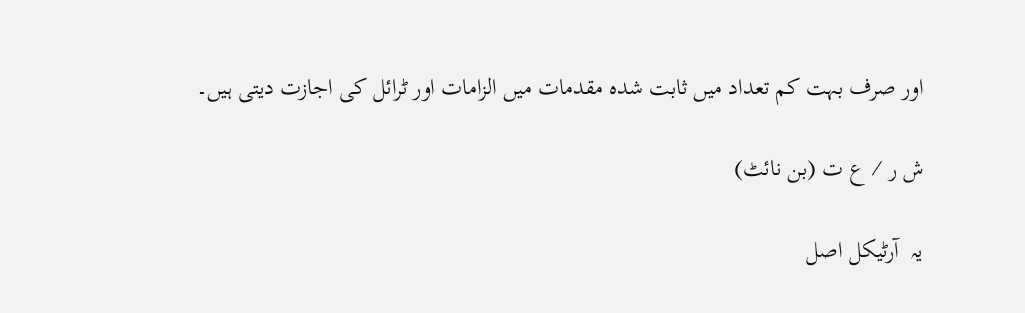اور صرف بہت کم تعداد میں ثابت شدہ مقدمات میں الزامات اور ٹرائل کی اجازت دیتی ہیں۔

ش ر ⁄ ع ت (بن نائٹ)

یہ  آرٹیکل اصل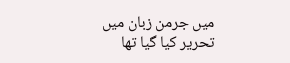میں جرمن زبان میں تحریر کیا گیا تھا